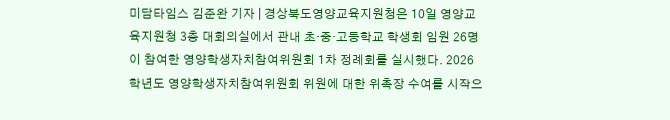미담타임스 김준완 기자 | 경상북도영양교육지원청은 10일 영양교육지원청 3층 대회의실에서 관내 초·중·고등학교 학생회 임원 26명이 참여한 영양학생자치참여위원회 1차 정례회를 실시했다. 2026학년도 영양학생자치참여위원회 위원에 대한 위촉장 수여를 시작으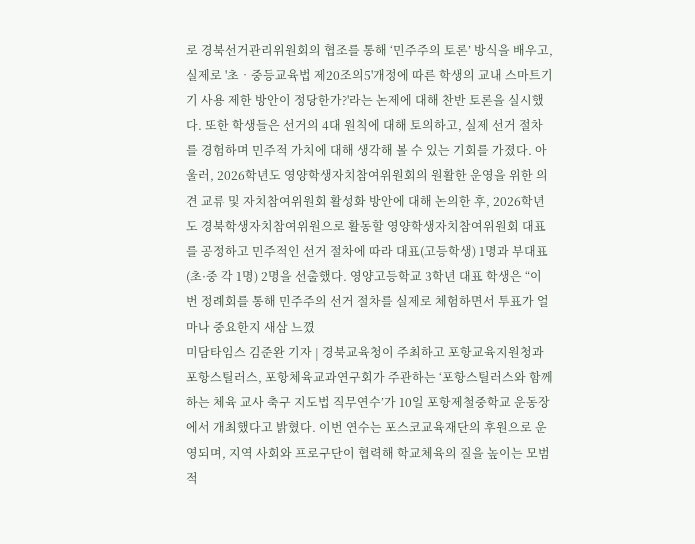로 경북선거관리위원회의 협조를 통해 ‘민주주의 토론’ 방식을 배우고, 실제로 '초‧중등교육법 제20조의5'개정에 따른 학생의 교내 스마트기기 사용 제한 방안이 정당한가?'라는 논제에 대해 찬반 토론을 실시했다. 또한 학생들은 선거의 4대 원칙에 대해 토의하고, 실제 선거 절차를 경험하며 민주적 가치에 대해 생각해 볼 수 있는 기회를 가졌다. 아울러, 2026학년도 영양학생자치참여위원회의 원활한 운영을 위한 의견 교류 및 자치참여위원회 활성화 방안에 대해 논의한 후, 2026학년도 경북학생자치참여위원으로 활동할 영양학생자치참여위원회 대표를 공정하고 민주적인 선거 절차에 따라 대표(고등학생) 1명과 부대표(초·중 각 1명) 2명을 선출했다. 영양고등학교 3학년 대표 학생은 “이번 정례회를 통해 민주주의 선거 절차를 실제로 체험하면서 투표가 얼마나 중요한지 새삼 느꼈
미담타임스 김준완 기자 | 경북교육청이 주최하고 포항교육지원청과 포항스틸러스, 포항체육교과연구회가 주관하는 ‘포항스틸러스와 함께하는 체육 교사 축구 지도법 직무연수’가 10일 포항제철중학교 운동장에서 개최했다고 밝혔다. 이번 연수는 포스코교육재단의 후원으로 운영되며, 지역 사회와 프로구단이 협력해 학교체육의 질을 높이는 모범적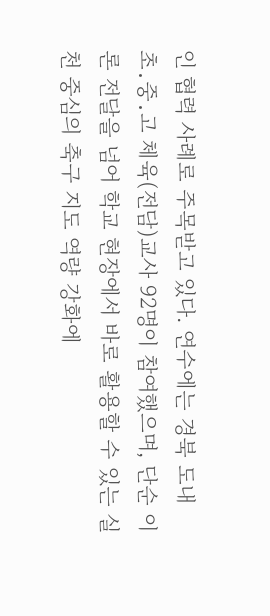인 협력 사례로 주목받고 있다. 연수에는 경북 도내 초․중․고 체육(전담)교사 92명이 참여했으며, 단순 이론 전달을 넘어 학교 현장에서 바로 활용할 수 있는 실천 중심의 축구 지도 역량 강화에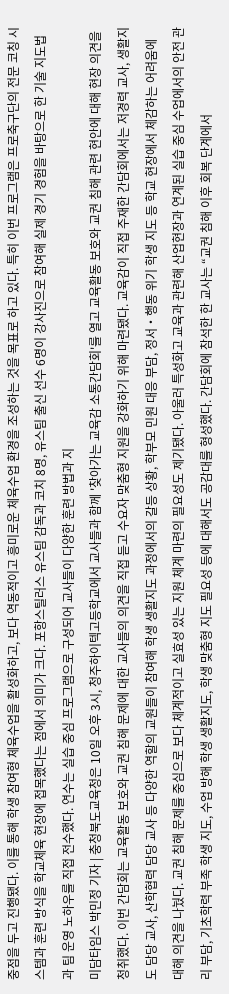중점을 두고 진행됐다. 이를 통해 학생 참여형 체육수업을 활성화하고, 보다 역동적이고 흥미로운 체육수업 환경을 조성하는 것을 목표로 하고 있다. 특히 이번 프로그램은 프로축구단의 전문 코칭 시스템과 훈련 방식을 학교체육 현장에 접목했다는 점에서 의미가 크다. 포항스틸러스 유스팀 감독과 코치 8명, 유스팀 출신 선수 6명이 강사진으로 참여해 실제 경기 경험을 바탕으로 한 기술 지도법과 팀 운영 노하우를 직접 전수했다. 연수는 실습 중심 프로그램으로 구성되어 교사들이 다양한 훈련 방법과 지
미담타임스 박민정 기자 | 충청북도교육청은 10일 오후 3시, 청주하이텍고등학교에서 교사들과 함께 '찾아가는 교육감 소통간담회'를 열고 교육활동 보호와 교권 침해 관련 현안에 대해 현장 의견을 청취했다. 이번 간담회는 교육활동 보호와 교권 침해 문제에 대한 교사들의 의견을 직접 듣고 수요자 맞춤형 지원을 강화하기 위해 마련됐다. 교육감이 직접 주재한 간담회에서는 저경력 교사, 생활지도 담당 교사, 산학협력 담당 교사 등 다양한 역할의 교원들이 참여해 학생 생활지도 과정에서의 갈등 상황, 학부모 민원 대응 부담, 정서‧행동 위기 학생 지도 등 학교 현장에서 체감하는 어려움에 대해 의견을 나눴다. 교권 침해 문제를 중심으로 보다 체계적이고 실효성 있는 지원 체계 마련의 필요성도 제기됐다. 아울러 특성화고 교육과 관련해 산업현장과 연계된 실습 중심 수업에서의 안전 관리 부담, 기초학력 부족 학생 지도, 수업 방해 학생 생활지도, 학생 맞춤형 지도 필요성 등에 대해서도 공감대를 형성했다. 간담회에 참석한 한 교사는 “교권 침해 이후 회복 단계에서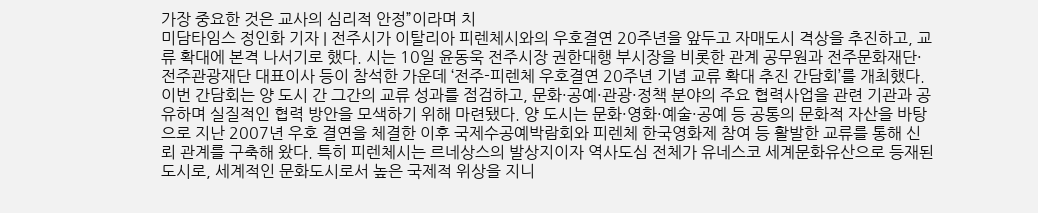가장 중요한 것은 교사의 심리적 안정”이라며 치
미담타임스 정인화 기자 | 전주시가 이탈리아 피렌체시와의 우호결연 20주년을 앞두고 자매도시 격상을 추진하고, 교류 확대에 본격 나서기로 했다. 시는 10일 윤동욱 전주시장 권한대행 부시장을 비롯한 관계 공무원과 전주문화재단·전주관광재단 대표이사 등이 참석한 가운데 ‘전주-피렌체 우호결연 20주년 기념 교류 확대 추진 간담회’를 개최했다. 이번 간담회는 양 도시 간 그간의 교류 성과를 점검하고, 문화·공예·관광·정책 분야의 주요 협력사업을 관련 기관과 공유하며 실질적인 협력 방안을 모색하기 위해 마련됐다. 양 도시는 문화·영화·예술·공예 등 공통의 문화적 자산을 바탕으로 지난 2007년 우호 결연을 체결한 이후 국제수공예박람회와 피렌체 한국영화제 참여 등 활발한 교류를 통해 신뢰 관계를 구축해 왔다. 특히 피렌체시는 르네상스의 발상지이자 역사도심 전체가 유네스코 세계문화유산으로 등재된 도시로, 세계적인 문화도시로서 높은 국제적 위상을 지니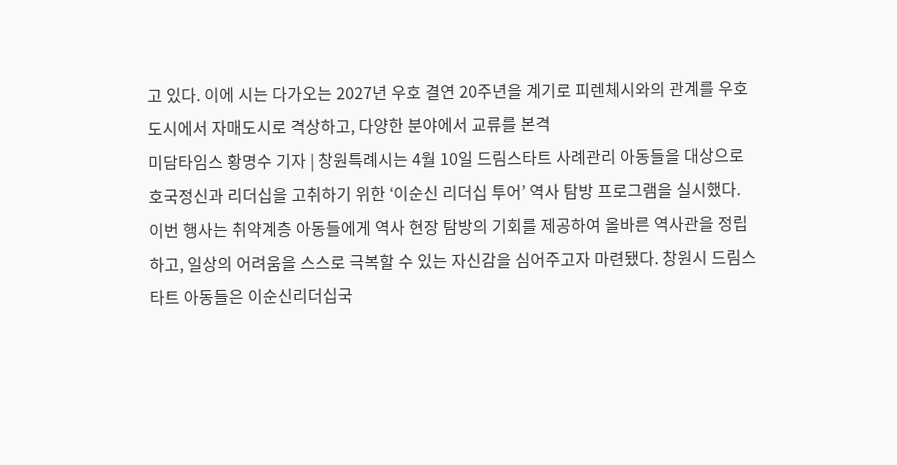고 있다. 이에 시는 다가오는 2027년 우호 결연 20주년을 계기로 피렌체시와의 관계를 우호도시에서 자매도시로 격상하고, 다양한 분야에서 교류를 본격
미담타임스 황명수 기자 | 창원특례시는 4월 10일 드림스타트 사례관리 아동들을 대상으로 호국정신과 리더십을 고취하기 위한 ‘이순신 리더십 투어’ 역사 탐방 프로그램을 실시했다. 이번 행사는 취약계층 아동들에게 역사 현장 탐방의 기회를 제공하여 올바른 역사관을 정립하고, 일상의 어려움을 스스로 극복할 수 있는 자신감을 심어주고자 마련됐다. 창원시 드림스타트 아동들은 이순신리더십국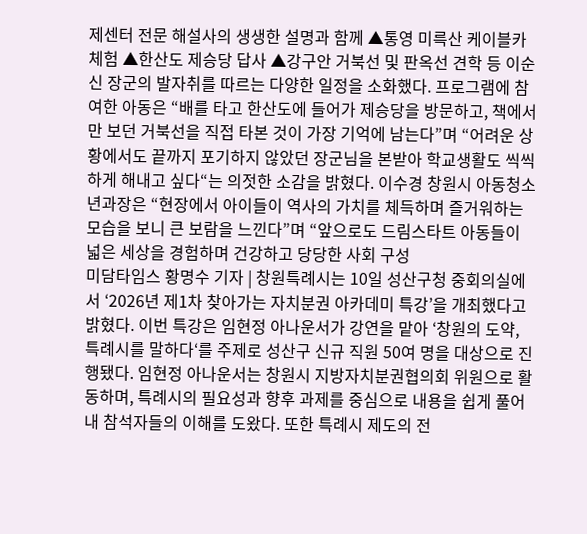제센터 전문 해설사의 생생한 설명과 함께 ▲통영 미륵산 케이블카 체험 ▲한산도 제승당 답사 ▲강구안 거북선 및 판옥선 견학 등 이순신 장군의 발자취를 따르는 다양한 일정을 소화했다. 프로그램에 참여한 아동은 “배를 타고 한산도에 들어가 제승당을 방문하고, 책에서만 보던 거북선을 직접 타본 것이 가장 기억에 남는다”며 “어려운 상황에서도 끝까지 포기하지 않았던 장군님을 본받아 학교생활도 씩씩하게 해내고 싶다“는 의젓한 소감을 밝혔다. 이수경 창원시 아동청소년과장은 “현장에서 아이들이 역사의 가치를 체득하며 즐거워하는 모습을 보니 큰 보람을 느낀다”며 “앞으로도 드림스타트 아동들이 넓은 세상을 경험하며 건강하고 당당한 사회 구성
미담타임스 황명수 기자 | 창원특례시는 10일 성산구청 중회의실에서 ‘2026년 제1차 찾아가는 자치분권 아카데미 특강’을 개최했다고 밝혔다. 이번 특강은 임현정 아나운서가 강연을 맡아 ‘창원의 도약, 특례시를 말하다‘를 주제로 성산구 신규 직원 50여 명을 대상으로 진행됐다. 임현정 아나운서는 창원시 지방자치분권협의회 위원으로 활동하며, 특례시의 필요성과 향후 과제를 중심으로 내용을 쉽게 풀어내 참석자들의 이해를 도왔다. 또한 특례시 제도의 전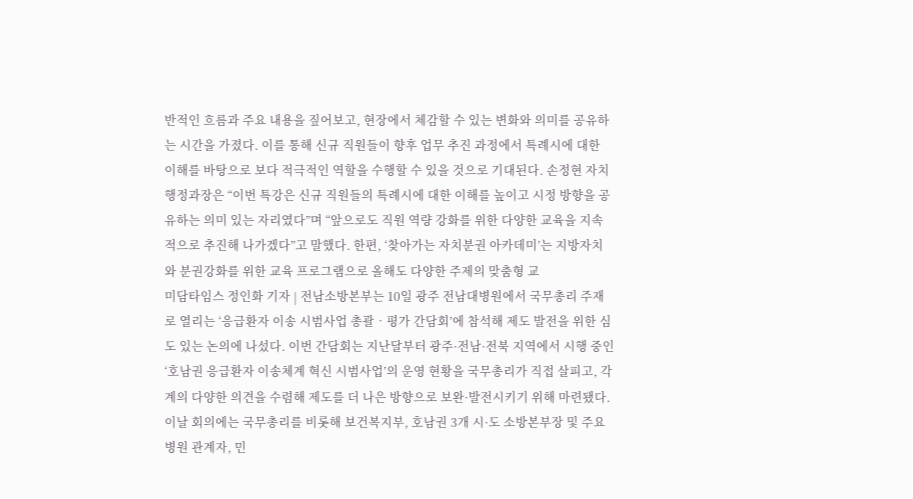반적인 흐름과 주요 내용을 짚어보고, 현장에서 체감할 수 있는 변화와 의미를 공유하는 시간을 가졌다. 이를 통해 신규 직원들이 향후 업무 추진 과정에서 특례시에 대한 이해를 바탕으로 보다 적극적인 역할을 수행할 수 있을 것으로 기대된다. 손정현 자치행정과장은 “이번 특강은 신규 직원들의 특례시에 대한 이해를 높이고 시정 방향을 공유하는 의미 있는 자리였다”며 “앞으로도 직원 역량 강화를 위한 다양한 교육을 지속적으로 추진해 나가겠다”고 말했다. 한편, ‘찾아가는 자치분권 아카데미’는 지방자치와 분권강화를 위한 교육 프로그램으로 올해도 다양한 주제의 맞춤형 교
미담타임스 정인화 기자 | 전남소방본부는 10일 광주 전남대병원에서 국무총리 주재로 열리는 ‘응급환자 이송 시범사업 총괄‧평가 간담회’에 참석해 제도 발전을 위한 심도 있는 논의에 나섰다. 이번 간담회는 지난달부터 광주·전남·전북 지역에서 시행 중인 ‘호남권 응급환자 이송체계 혁신 시범사업’의 운영 현황을 국무총리가 직접 살피고, 각계의 다양한 의견을 수렴해 제도를 더 나은 방향으로 보완·발전시키기 위해 마련됐다. 이날 회의에는 국무총리를 비롯해 보건복지부, 호남권 3개 시·도 소방본부장 및 주요 병원 관계자, 민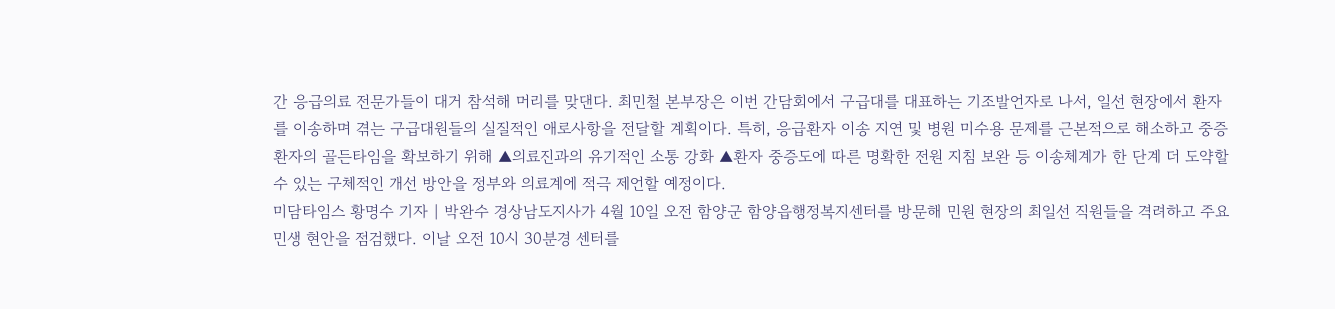간 응급의료 전문가들이 대거 참석해 머리를 맞댄다. 최민철 본부장은 이번 간담회에서 구급대를 대표하는 기조발언자로 나서, 일선 현장에서 환자를 이송하며 겪는 구급대원들의 실질적인 애로사항을 전달할 계획이다. 특히, 응급환자 이송 지연 및 병원 미수용 문제를 근본적으로 해소하고 중증 환자의 골든타임을 확보하기 위해 ▲의료진과의 유기적인 소통 강화 ▲환자 중증도에 따른 명확한 전원 지침 보완 등 이송체계가 한 단계 더 도약할 수 있는 구체적인 개선 방안을 정부와 의료계에 적극 제언할 예정이다.
미담타임스 황명수 기자 | 박완수 경상남도지사가 4월 10일 오전 함양군 함양읍행정복지센터를 방문해 민원 현장의 최일선 직원들을 격려하고 주요 민생 현안을 점검했다. 이날 오전 10시 30분경 센터를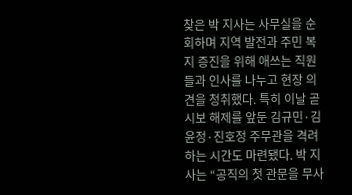찾은 박 지사는 사무실을 순회하며 지역 발전과 주민 복지 증진을 위해 애쓰는 직원들과 인사를 나누고 현장 의견을 청취했다. 특히 이날 곧 시보 해제를 앞둔 김규민·김윤정·진호정 주무관을 격려하는 시간도 마련됐다. 박 지사는 “공직의 첫 관문을 무사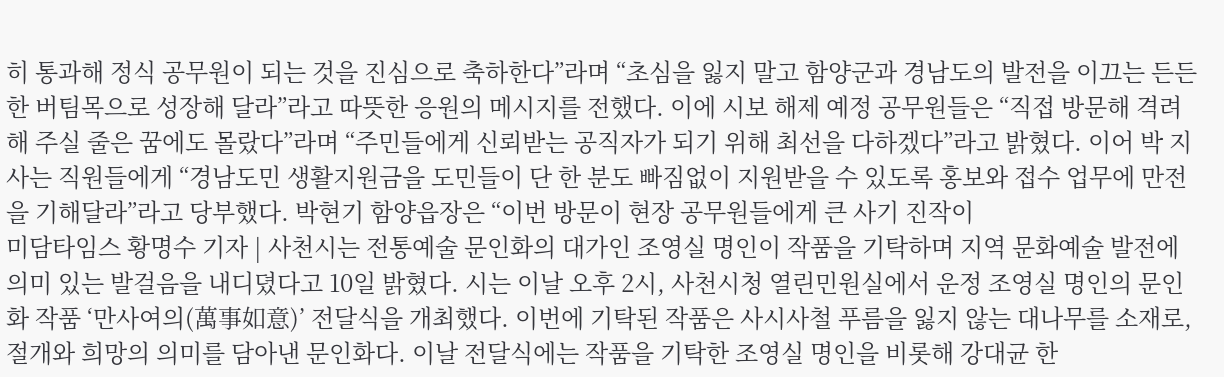히 통과해 정식 공무원이 되는 것을 진심으로 축하한다”라며 “초심을 잃지 말고 함양군과 경남도의 발전을 이끄는 든든한 버팀목으로 성장해 달라”라고 따뜻한 응원의 메시지를 전했다. 이에 시보 해제 예정 공무원들은 “직접 방문해 격려해 주실 줄은 꿈에도 몰랐다”라며 “주민들에게 신뢰받는 공직자가 되기 위해 최선을 다하겠다”라고 밝혔다. 이어 박 지사는 직원들에게 “경남도민 생활지원금을 도민들이 단 한 분도 빠짐없이 지원받을 수 있도록 홍보와 접수 업무에 만전을 기해달라”라고 당부했다. 박현기 함양읍장은 “이번 방문이 현장 공무원들에게 큰 사기 진작이
미담타임스 황명수 기자 | 사천시는 전통예술 문인화의 대가인 조영실 명인이 작품을 기탁하며 지역 문화예술 발전에 의미 있는 발걸음을 내디뎠다고 10일 밝혔다. 시는 이날 오후 2시, 사천시청 열린민원실에서 운정 조영실 명인의 문인화 작품 ‘만사여의(萬事如意)’ 전달식을 개최했다. 이번에 기탁된 작품은 사시사철 푸름을 잃지 않는 대나무를 소재로, 절개와 희망의 의미를 담아낸 문인화다. 이날 전달식에는 작품을 기탁한 조영실 명인을 비롯해 강대균 한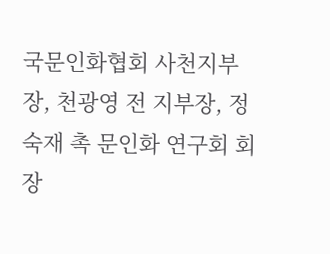국문인화협회 사천지부장, 천광영 전 지부장, 정숙재 촉 문인화 연구회 회장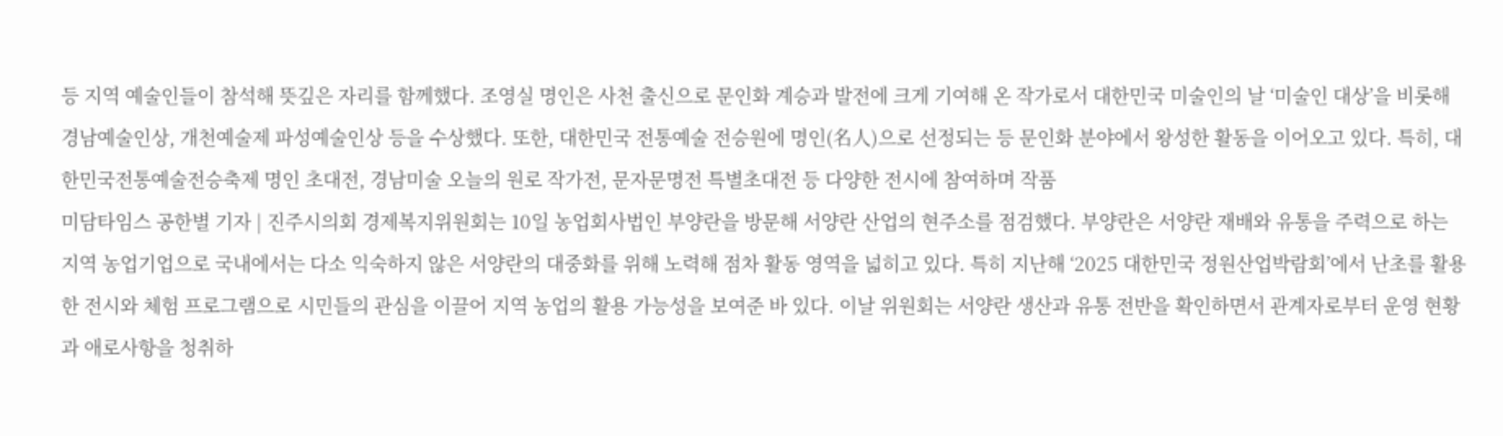등 지역 예술인들이 참석해 뜻깊은 자리를 함께했다. 조영실 명인은 사천 출신으로 문인화 계승과 발전에 크게 기여해 온 작가로서 대한민국 미술인의 날 ‘미술인 대상’을 비롯해 경남예술인상, 개천예술제 파성예술인상 등을 수상했다. 또한, 대한민국 전통예술 전승원에 명인(名人)으로 선정되는 등 문인화 분야에서 왕성한 활동을 이어오고 있다. 특히, 대한민국전통예술전승축제 명인 초대전, 경남미술 오늘의 원로 작가전, 문자문명전 특별초대전 등 다양한 전시에 참여하며 작품
미담타임스 공한별 기자 | 진주시의회 경제복지위원회는 10일 농업회사법인 부양란을 방문해 서양란 산업의 현주소를 점검했다. 부양란은 서양란 재배와 유통을 주력으로 하는 지역 농업기업으로 국내에서는 다소 익숙하지 않은 서양란의 대중화를 위해 노력해 점차 활동 영역을 넓히고 있다. 특히 지난해 ‘2025 대한민국 정원산업박람회’에서 난초를 활용한 전시와 체험 프로그램으로 시민들의 관심을 이끌어 지역 농업의 활용 가능성을 보여준 바 있다. 이날 위원회는 서양란 생산과 유통 전반을 확인하면서 관계자로부터 운영 현황과 애로사항을 청취하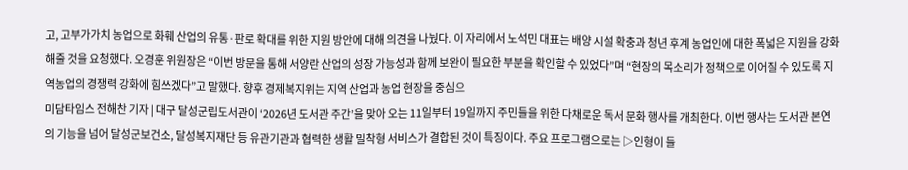고, 고부가가치 농업으로 화훼 산업의 유통·판로 확대를 위한 지원 방안에 대해 의견을 나눴다. 이 자리에서 노석민 대표는 배양 시설 확충과 청년 후계 농업인에 대한 폭넓은 지원을 강화해줄 것을 요청했다. 오경훈 위원장은 “이번 방문을 통해 서양란 산업의 성장 가능성과 함께 보완이 필요한 부분을 확인할 수 있었다”며 “현장의 목소리가 정책으로 이어질 수 있도록 지역농업의 경쟁력 강화에 힘쓰겠다”고 말했다. 향후 경제복지위는 지역 산업과 농업 현장을 중심으
미담타임스 전해찬 기자 | 대구 달성군립도서관이 ‘2026년 도서관 주간’을 맞아 오는 11일부터 19일까지 주민들을 위한 다채로운 독서 문화 행사를 개최한다. 이번 행사는 도서관 본연의 기능을 넘어 달성군보건소, 달성복지재단 등 유관기관과 협력한 생활 밀착형 서비스가 결합된 것이 특징이다. 주요 프로그램으로는 ▷인형이 들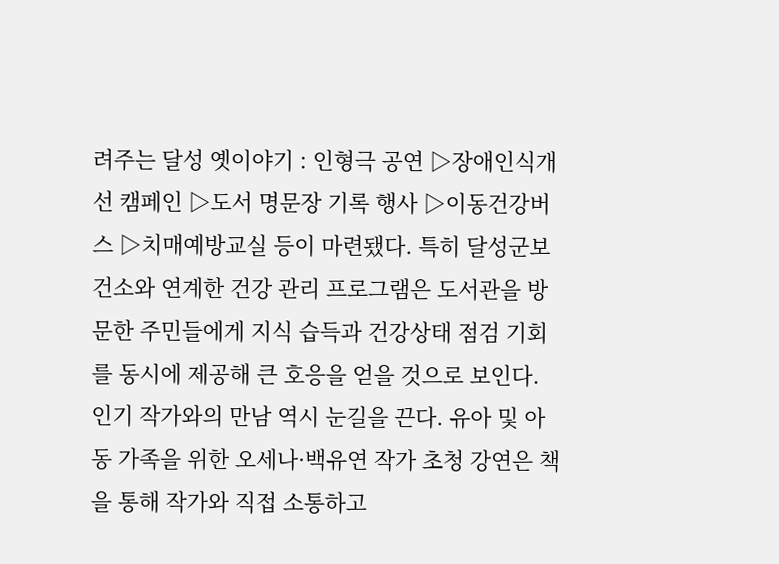려주는 달성 옛이야기 : 인형극 공연 ▷장애인식개선 캠페인 ▷도서 명문장 기록 행사 ▷이동건강버스 ▷치매예방교실 등이 마련됐다. 특히 달성군보건소와 연계한 건강 관리 프로그램은 도서관을 방문한 주민들에게 지식 습득과 건강상태 점검 기회를 동시에 제공해 큰 호응을 얻을 것으로 보인다. 인기 작가와의 만남 역시 눈길을 끈다. 유아 및 아동 가족을 위한 오세나·백유연 작가 초청 강연은 책을 통해 작가와 직접 소통하고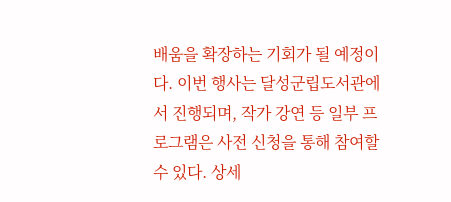배움을 확장하는 기회가 될 예정이다. 이번 행사는 달성군립도서관에서 진행되며, 작가 강연 등 일부 프로그램은 사전 신청을 통해 참여할 수 있다. 상세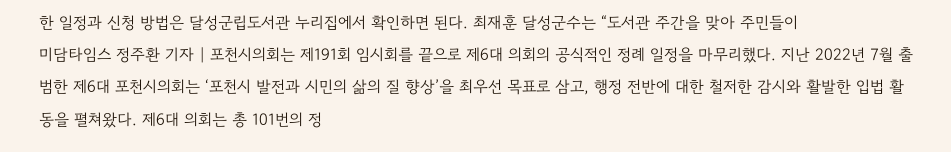한 일정과 신청 방법은 달성군립도서관 누리집에서 확인하면 된다. 최재훈 달성군수는 “도서관 주간을 맞아 주민들이
미담타임스 정주환 기자 | 포천시의회는 제191회 임시회를 끝으로 제6대 의회의 공식적인 정례 일정을 마무리했다. 지난 2022년 7월 출범한 제6대 포천시의회는 ‘포천시 발전과 시민의 삶의 질 향상’을 최우선 목표로 삼고, 행정 전반에 대한 철저한 감시와 활발한 입법 활동을 펼쳐왔다. 제6대 의회는 총 101번의 정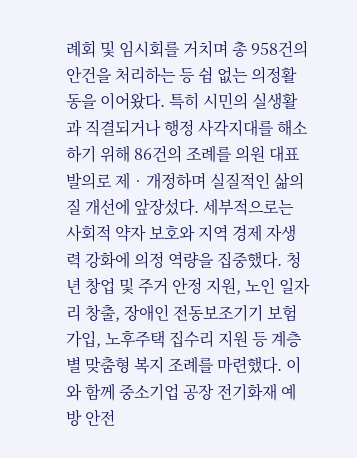례회 및 임시회를 거치며 총 958건의 안건을 처리하는 등 쉼 없는 의정활동을 이어왔다. 특히 시민의 실생활과 직결되거나 행정 사각지대를 해소하기 위해 86건의 조례를 의원 대표발의로 제‧개정하며 실질적인 삶의 질 개선에 앞장섰다. 세부적으로는 사회적 약자 보호와 지역 경제 자생력 강화에 의정 역량을 집중했다. 청년 창업 및 주거 안정 지원, 노인 일자리 창출, 장애인 전동보조기기 보험 가입, 노후주택 집수리 지원 등 계층별 맞춤형 복지 조례를 마련했다. 이와 함께 중소기업 공장 전기화재 예방 안전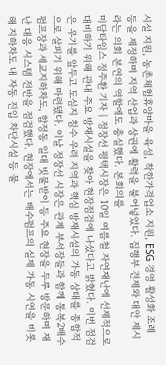시설 지원, 농촌체험휴양마을 육성, 착한가격업소 지원, ESG 경영 활성화 조례 등을 제정하며 지역 산업과 상권에 활력을 불어넣었다. 집행부 견제와 대안 제시라는 의회 본연의 역할에도 충실했다. 본회의를
미담타임스 정주환 기자 | 정장선 평택시장은 10일 여름철 자연재난에 선제적으로 대비하기 위해 관내 주요 방재시설을 찾아 현장점검에 나섰다고 밝혔다. 이번 점검은 우기를 앞두고 도심지 침수 우려 지역과 핵심 방재시설의 가동 상태를 종합적으로 살피기 위해 마련됐다. 이날 정장선 시장은 관계 부서장들과 함께 통복2배수펌프장과 세교지하차도, 합정동 일대 빗물받이 등 주요 현장을 두루 방문하며 재난 대응 시스템 전반을 점검했다. 현장에서는 배수펌프의 실제 가동 시연을 비롯해 지하차도 내 자동 진입 차단시설 등 물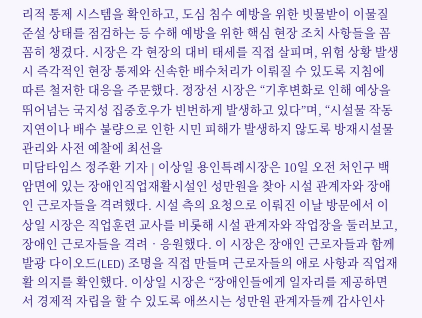리적 통제 시스템을 확인하고, 도심 침수 예방을 위한 빗물받이 이물질 준설 상태를 점검하는 등 수해 예방을 위한 핵심 현장 조치 사항들을 꼼꼼히 챙겼다. 시장은 각 현장의 대비 태세를 직접 살피며, 위험 상황 발생 시 즉각적인 현장 통제와 신속한 배수처리가 이뤄질 수 있도록 지침에 따른 철저한 대응을 주문했다. 정장선 시장은 “기후변화로 인해 예상을 뛰어넘는 국지성 집중호우가 빈번하게 발생하고 있다”며, “시설물 작동 지연이나 배수 불량으로 인한 시민 피해가 발생하지 않도록 방재시설물 관리와 사전 예찰에 최선을
미담타임스 정주환 기자 | 이상일 용인특례시장은 10일 오전 처인구 백암면에 있는 장애인직업재활시설인 성만원을 찾아 시설 관계자와 장애인 근로자들을 격려했다. 시설 측의 요청으로 이뤄진 이날 방문에서 이상일 시장은 직업훈련 교사를 비롯해 시설 관계자와 작업장을 둘러보고, 장애인 근로자들을 격려‧응원했다. 이 시장은 장애인 근로자들과 함께 발광 다이오드(LED) 조명을 직접 만들며 근로자들의 애로 사항과 직업재활 의지를 확인했다. 이상일 시장은 “장애인들에게 일자리를 제공하면서 경제적 자립을 할 수 있도록 애쓰시는 성만원 관계자들께 감사인사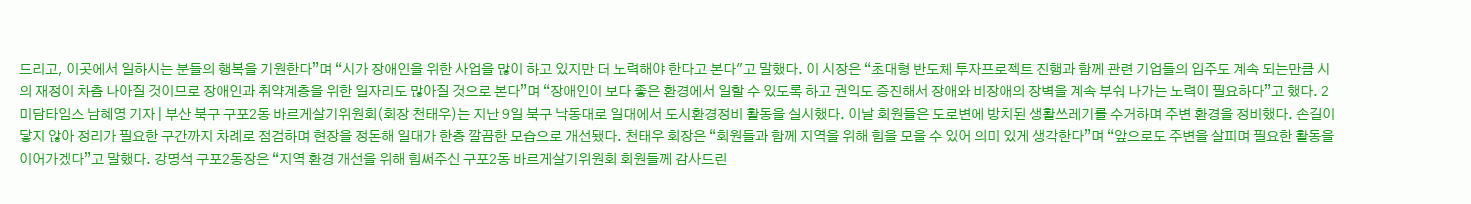드리고, 이곳에서 일하시는 분들의 행복을 기원한다”며 “시가 장애인을 위한 사업을 많이 하고 있지만 더 노력해야 한다고 본다"고 말했다. 이 시장은 “초대형 반도체 투자프로젝트 진행과 함께 관련 기업들의 입주도 계속 되는만큼 시의 재정이 차츰 나아질 것이므로 장애인과 취약계층을 위한 일자리도 많아질 것으로 본다”며 “장애인이 보다 좋은 환경에서 일할 수 있도록 하고 권익도 증진해서 장애와 비장애의 장벽을 계속 부숴 나가는 노력이 필요하다”고 했다. 2
미담타임스 남혜영 기자 | 부산 북구 구포2동 바르게살기위원회(회장 천태우)는 지난 9일 북구 낙동대로 일대에서 도시환경정비 활동을 실시했다. 이날 회원들은 도로변에 방치된 생활쓰레기를 수거하며 주변 환경을 정비했다. 손길이 닿지 않아 정리가 필요한 구간까지 차례로 점검하며 현장을 정돈해 일대가 한층 깔끔한 모습으로 개선됐다. 천태우 회장은 “회원들과 함께 지역을 위해 힘을 모을 수 있어 의미 있게 생각한다”며 “앞으로도 주변을 살피며 필요한 활동을 이어가겠다”고 말했다. 강명석 구포2동장은 “지역 환경 개선을 위해 힘써주신 구포2동 바르게살기위원회 회원들께 감사드린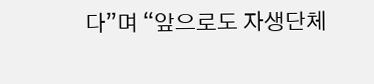다”며 “앞으로도 자생단체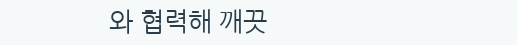와 협력해 깨끗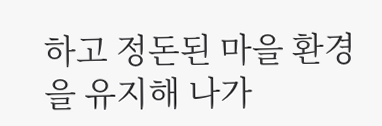하고 정돈된 마을 환경을 유지해 나가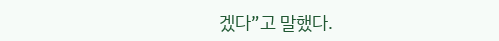겠다”고 말했다.